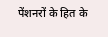पेंशनरों के हित के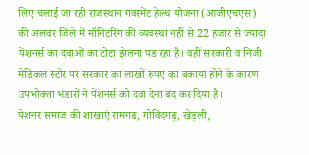लिए चलाई जा रही राजस्थान गवरमेंट हेल्थ योजना (आजीएचएस) की अलवर जिले में मॉनिटरिंग की व्यवस्था नहीं से 22 हजार से ज्यादा पेंशनर्स का दवाओं का टोटा झेलना पड रहा है। वहीं सरकारी व निजी मेडिकल स्टोर पर सरकार का लाखों रुपए का बकाया होने के कारण उपभोक्ता भंडारों ने पेंशनर्स को दवा देना बंद कर दिया है।
पेशनर समाज की शाखाएं रामगढ, गोविंदगढ़, खेड़ली,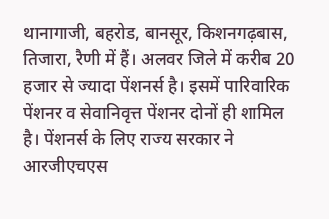थानागाजी, बहरोड, बानसूर, किशनगढ़बास, तिजारा, रैणी में हैं। अलवर जिले में करीब 20 हजार से ज्यादा पेंशनर्स है। इसमें पारिवारिक पेंशनर व सेवानिवृत्त पेंशनर दोनों ही शामिल है। पेंशनर्स के लिए राज्य सरकार ने आरजीएचएस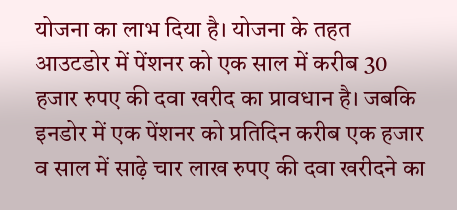योजना का लाभ दिया है। योजना के तहत आउटडोर में पेंशनर को एक साल में करीब 30 हजार रुपए की दवा खरीद का प्रावधान है। जबकि इनडोर में एक पेंशनर को प्रतिदिन करीब एक हजार व साल में साढ़े चार लाख रुपए की दवा खरीदने का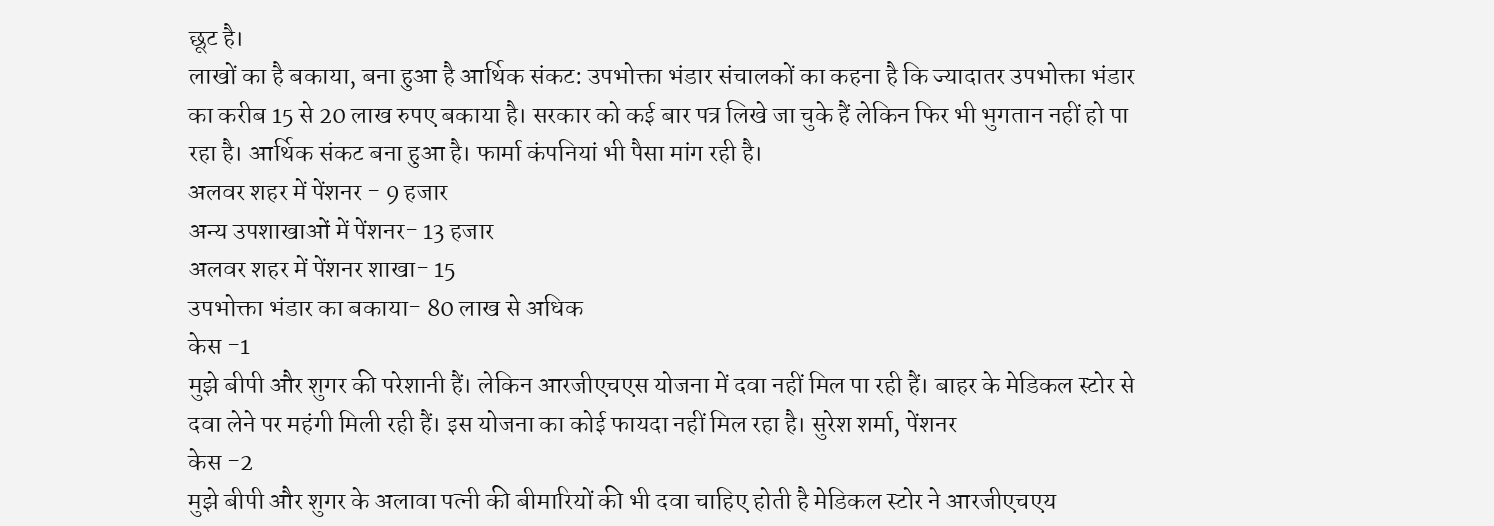छूट है।
लाखों का है बकाया, बना हुआ है आर्थिक संकट: उपभोक्ता भंडार संचालकों का कहना है कि ज्यादातर उपभोक्ता भंडार का करीब 15 से 20 लाख रुपए बकाया है। सरकार को कई बार पत्र लिखे जा चुके हैं लेकिन फिर भी भुगतान नहीं हो पा रहा है। आर्थिक संकट बना हुआ है। फार्मा कंपनियां भी पैसा मांग रही है।
अलवर शहर में पेंशनर - 9 हजार
अन्य उपशाखाओं में पेंशनर- 13 हजार
अलवर शहर में पेंशनर शाखा- 15
उपभोक्ता भंडार का बकाया- 80 लाख से अधिक
केस -1
मुझे बीपी और शुगर की परेशानी हैं। लेकिन आरजीएचएस योजना में दवा नहीं मिल पा रही हैं। बाहर के मेडिकल स्टोर से दवा लेने पर महंगी मिली रही हैं। इस योजना का कोई फायदा नहीं मिल रहा है। सुरेश शर्मा, पेंशनर
केस -2
मुझे बीपी और शुगर के अलावा पत्नी की बीमारियों की भी दवा चाहिए होती है मेडिकल स्टोर ने आरजीएचएय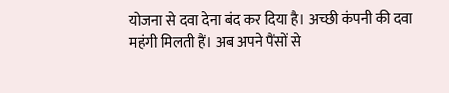योजना से दवा देना बंद कर दिया है। अच्छी कंपनी की दवा महंगी मिलती हैं। अब अपने पैंसों से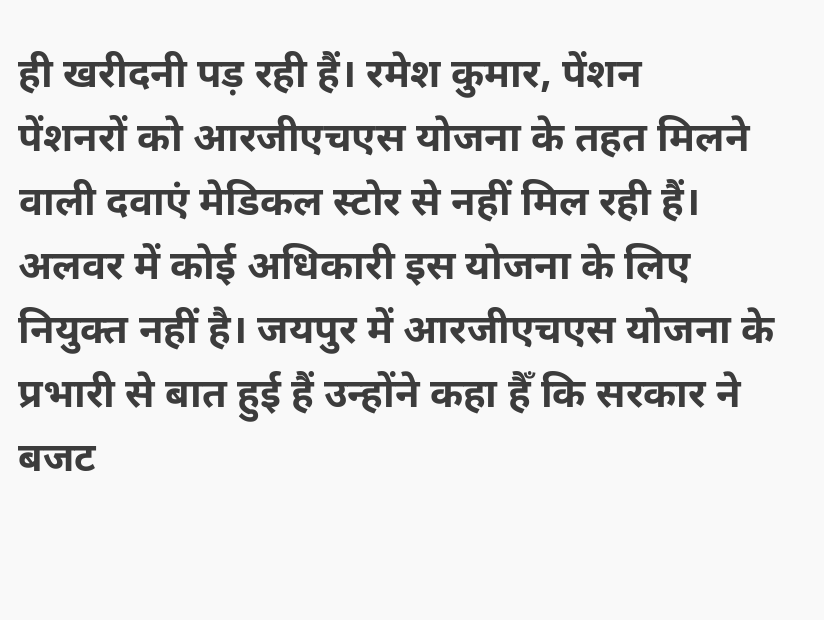ही खरीदनी पड़ रही हैं। रमेश कुमार, पेंशन
पेंशनरों को आरजीएचएस योजना के तहत मिलने वाली दवाएं मेडिकल स्टोर से नहीं मिल रही हैं। अलवर में कोई अधिकारी इस योजना के लिए नियुक्त नहीं है। जयपुर में आरजीएचएस योजना के प्रभारी से बात हुई हैं उन्होंने कहा हैँ कि सरकार ने बजट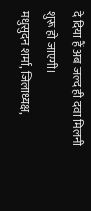दे दिया हैं अब जल्द ही दवा मिलनी शुरू हो जाएगी।
मधुसुदन शर्मा, जिलाध्यक्ष,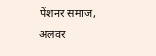पेंशनर समाज, अलवर